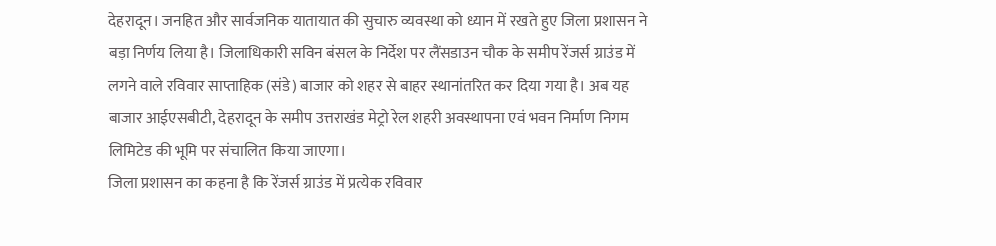देहरादून। जनहित और सार्वजनिक यातायात की सुचारु व्यवस्था को ध्यान में रखते हुए जिला प्रशासन ने बड़ा निर्णय लिया है। जिलाधिकारी सविन बंसल के निर्देश पर लैंसडाउन चौक के समीप रेंजर्स ग्राउंड में लगने वाले रविवार साप्ताहिक (संडे) बाजार को शहर से बाहर स्थानांतरित कर दिया गया है। अब यह बाजार आईएसबीटी, देहरादून के समीप उत्तराखंड मेट्रो रेल शहरी अवस्थापना एवं भवन निर्माण निगम लिमिटेड की भूमि पर संचालित किया जाएगा।
जिला प्रशासन का कहना है कि रेंजर्स ग्राउंड में प्रत्येक रविवार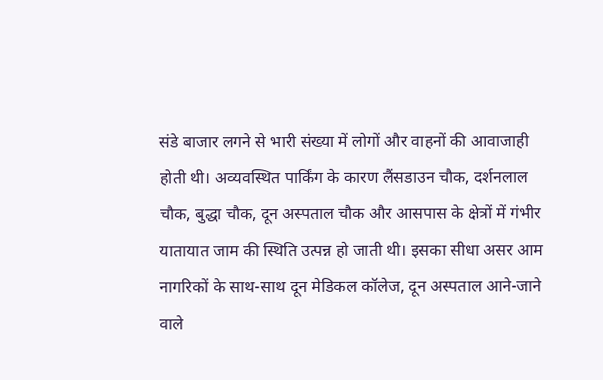संडे बाजार लगने से भारी संख्या में लोगों और वाहनों की आवाजाही होती थी। अव्यवस्थित पार्किंग के कारण लैंसडाउन चौक, दर्शनलाल चौक, बुद्धा चौक, दून अस्पताल चौक और आसपास के क्षेत्रों में गंभीर यातायात जाम की स्थिति उत्पन्न हो जाती थी। इसका सीधा असर आम नागरिकों के साथ-साथ दून मेडिकल कॉलेज, दून अस्पताल आने-जाने वाले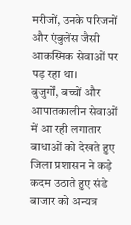मरीजों, उनके परिजनों और एंबुलेंस जैसी आकस्मिक सेवाओं पर पड़ रहा था।
बुजुर्गों, बच्चों और आपातकालीन सेवाओं में आ रही लगातार बाधाओं को देखते हुए जिला प्रशासन ने कड़े कदम उठाते हुए संडे बाजार को अन्यत्र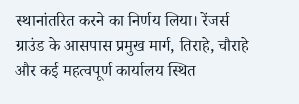स्थानांतरित करने का निर्णय लिया। रेंजर्स ग्राउंड के आसपास प्रमुख मार्ग, तिराहे, चौराहे और कई महत्वपूर्ण कार्यालय स्थित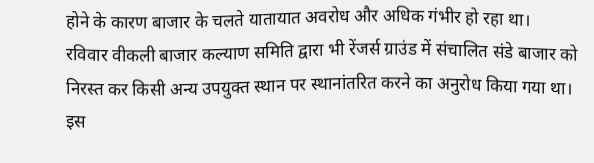होने के कारण बाजार के चलते यातायात अवरोध और अधिक गंभीर हो रहा था।
रविवार वीकली बाजार कल्याण समिति द्वारा भी रेंजर्स ग्राउंड में संचालित संडे बाजार को निरस्त कर किसी अन्य उपयुक्त स्थान पर स्थानांतरित करने का अनुरोध किया गया था। इस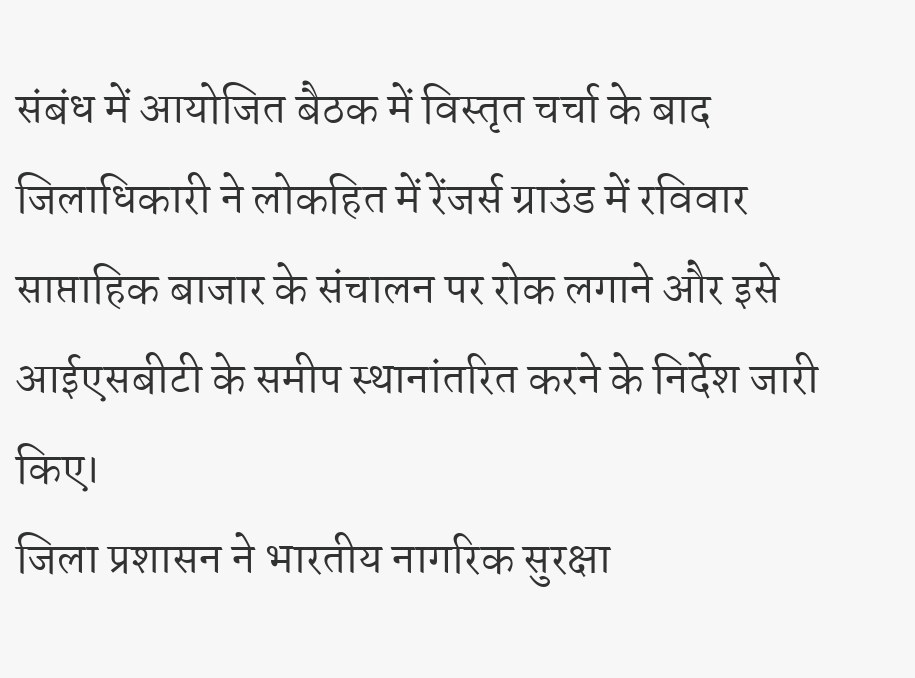संबंध में आयोजित बैठक में विस्तृत चर्चा के बाद जिलाधिकारी ने लोकहित में रेंजर्स ग्राउंड में रविवार साप्ताहिक बाजार के संचालन पर रोक लगाने और इसे आईएसबीटी के समीप स्थानांतरित करने के निर्देश जारी किए।
जिला प्रशासन ने भारतीय नागरिक सुरक्षा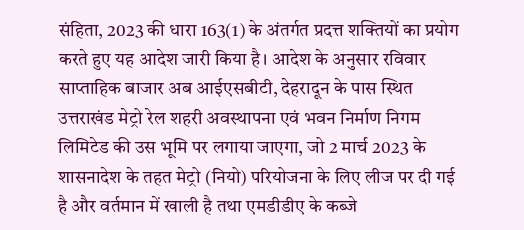संहिता, 2023 की धारा 163(1) के अंतर्गत प्रदत्त शक्तियों का प्रयोग करते हुए यह आदेश जारी किया है। आदेश के अनुसार रविवार साप्ताहिक बाजार अब आईएसबीटी, देहरादून के पास स्थित उत्तराखंड मेट्रो रेल शहरी अवस्थापना एवं भवन निर्माण निगम लिमिटेड की उस भूमि पर लगाया जाएगा, जो 2 मार्च 2023 के शासनादेश के तहत मेट्रो (नियो) परियोजना के लिए लीज पर दी गई है और वर्तमान में खाली है तथा एमडीडीए के कब्जे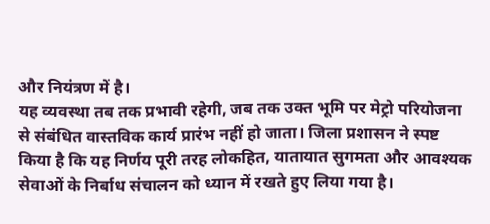और नियंत्रण में है।
यह व्यवस्था तब तक प्रभावी रहेगी, जब तक उक्त भूमि पर मेट्रो परियोजना से संबंधित वास्तविक कार्य प्रारंभ नहीं हो जाता। जिला प्रशासन ने स्पष्ट किया है कि यह निर्णय पूरी तरह लोकहित, यातायात सुगमता और आवश्यक सेवाओं के निर्बाध संचालन को ध्यान में रखते हुए लिया गया है।